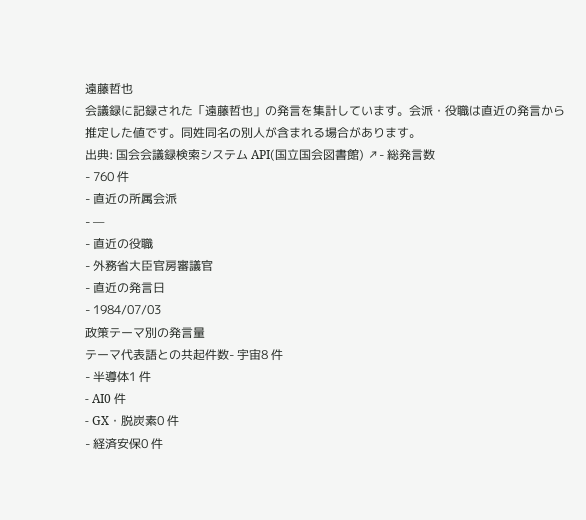遠藤哲也
会議録に記録された「遠藤哲也」の発言を集計しています。会派・役職は直近の発言から推定した値です。同姓同名の別人が含まれる場合があります。
出典: 国会会議録検索システム API(国立国会図書館) ↗- 総発言数
- 760 件
- 直近の所属会派
- —
- 直近の役職
- 外務省大臣官房審議官
- 直近の発言日
- 1984/07/03
政策テーマ別の発言量
テーマ代表語との共起件数- 宇宙8 件
- 半導体1 件
- AI0 件
- GX・脱炭素0 件
- 経済安保0 件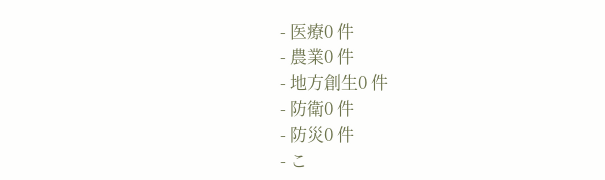- 医療0 件
- 農業0 件
- 地方創生0 件
- 防衛0 件
- 防災0 件
- こ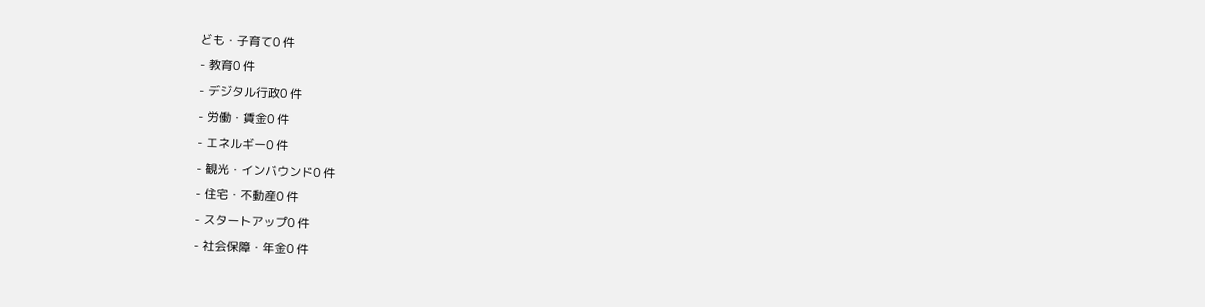ども・子育て0 件
- 教育0 件
- デジタル行政0 件
- 労働・賃金0 件
- エネルギー0 件
- 観光・インバウンド0 件
- 住宅・不動産0 件
- スタートアップ0 件
- 社会保障・年金0 件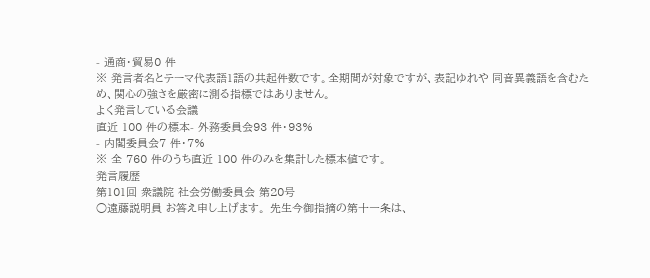- 通商・貿易0 件
※ 発言者名とテーマ代表語1語の共起件数です。全期間が対象ですが、表記ゆれや 同音異義語を含むため、関心の強さを厳密に測る指標ではありません。
よく発言している会議
直近 100 件の標本- 外務委員会93 件・93%
- 内閣委員会7 件・7%
※ 全 760 件のうち直近 100 件のみを集計した標本値です。
発言履歴
第101回 衆議院 社会労働委員会 第20号
○遠藤説明員 お答え申し上げます。 先生今御指摘の第十一条は、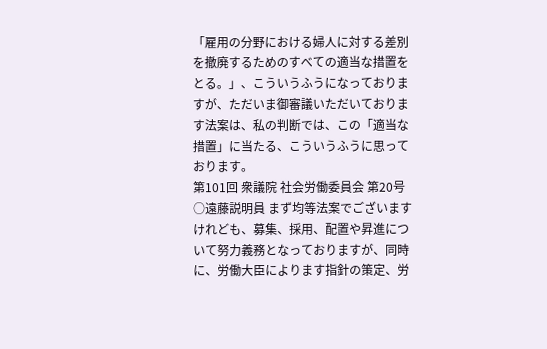「雇用の分野における婦人に対する差別を撤廃するためのすべての適当な措置をとる。」、こういうふうになっておりますが、ただいま御審議いただいております法案は、私の判断では、この「適当な措置」に当たる、こういうふうに思っております。
第101回 衆議院 社会労働委員会 第20号
○遠藤説明員 まず均等法案でございますけれども、募集、採用、配置や昇進について努力義務となっておりますが、同時に、労働大臣によります指針の策定、労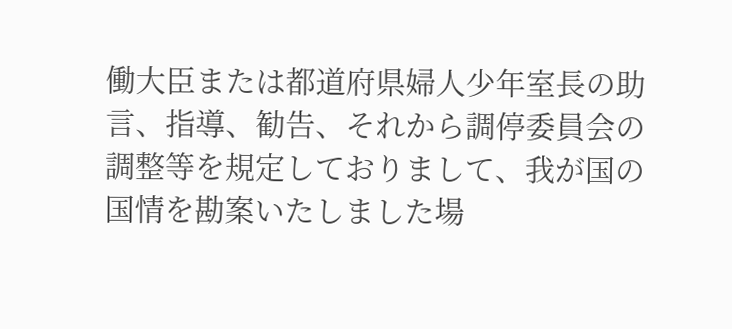働大臣または都道府県婦人少年室長の助言、指導、勧告、それから調停委員会の調整等を規定しておりまして、我が国の国情を勘案いたしました場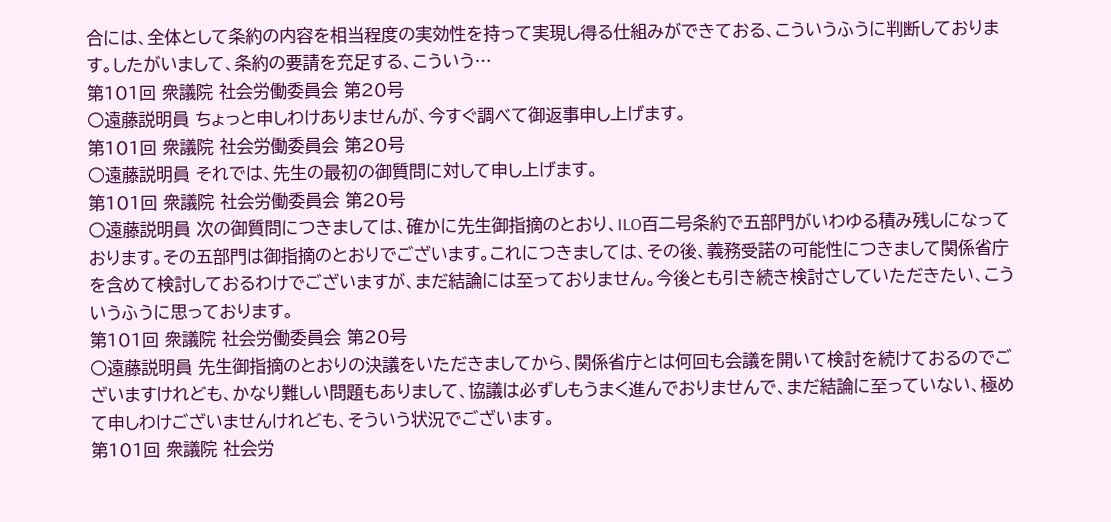合には、全体として条約の内容を相当程度の実効性を持って実現し得る仕組みができておる、こういうふうに判断しております。したがいまして、条約の要請を充足する、こういう…
第101回 衆議院 社会労働委員会 第20号
○遠藤説明員 ちょっと申しわけありませんが、今すぐ調べて御返事申し上げます。
第101回 衆議院 社会労働委員会 第20号
○遠藤説明員 それでは、先生の最初の御質問に対して申し上げます。
第101回 衆議院 社会労働委員会 第20号
○遠藤説明員 次の御質問につきましては、確かに先生御指摘のとおり、ILO百二号条約で五部門がいわゆる積み残しになっております。その五部門は御指摘のとおりでございます。これにつきましては、その後、義務受諾の可能性につきまして関係省庁を含めて検討しておるわけでございますが、まだ結論には至っておりません。今後とも引き続き検討さしていただきたい、こういうふうに思っております。
第101回 衆議院 社会労働委員会 第20号
○遠藤説明員 先生御指摘のとおりの決議をいただきましてから、関係省庁とは何回も会議を開いて検討を続けておるのでございますけれども、かなり難しい問題もありまして、協議は必ずしもうまく進んでおりませんで、まだ結論に至っていない、極めて申しわけございませんけれども、そういう状況でございます。
第101回 衆議院 社会労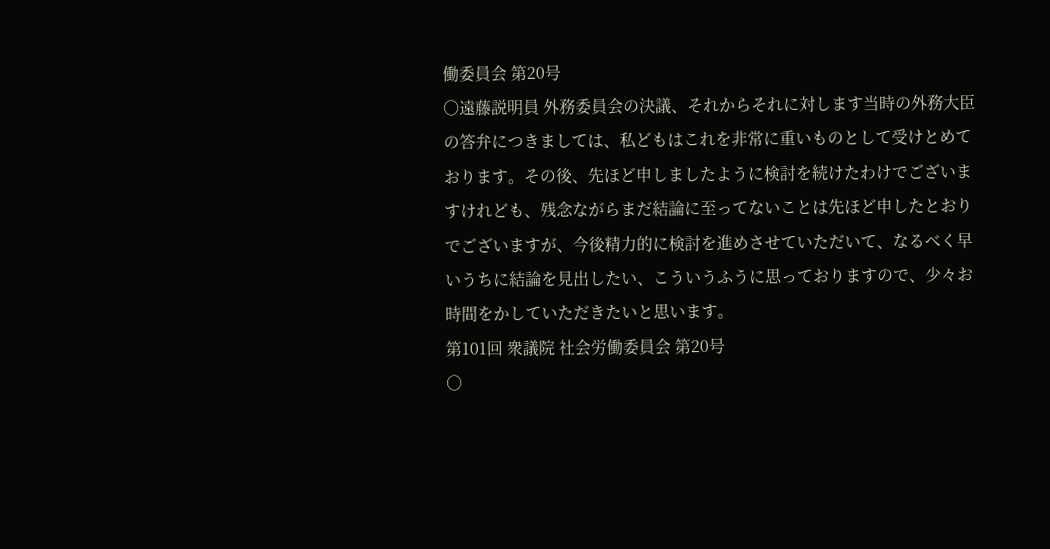働委員会 第20号
○遠藤説明員 外務委員会の決議、それからそれに対します当時の外務大臣の答弁につきましては、私どもはこれを非常に重いものとして受けとめております。その後、先ほど申しましたように検討を続けたわけでございますけれども、残念ながらまだ結論に至ってないことは先ほど申したとおりでございますが、今後精力的に検討を進めさせていただいて、なるべく早いうちに結論を見出したい、こういうふうに思っておりますので、少々お時間をかしていただきたいと思います。
第101回 衆議院 社会労働委員会 第20号
○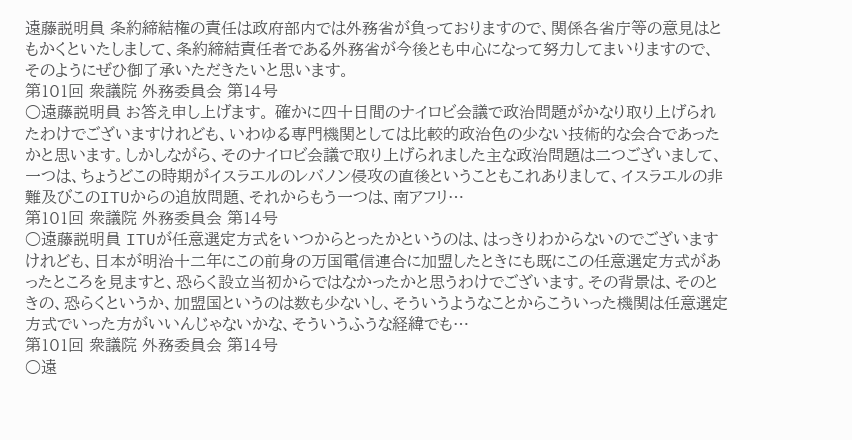遠藤説明員 条約締結権の責任は政府部内では外務省が負っておりますので、関係各省庁等の意見はともかくといたしまして、条約締結責任者である外務省が今後とも中心になって努力してまいりますので、そのようにぜひ御了承いただきたいと思います。
第101回 衆議院 外務委員会 第14号
○遠藤説明員 お答え申し上げます。 確かに四十日間のナイロビ会議で政治問題がかなり取り上げられたわけでございますけれども、いわゆる専門機関としては比較的政治色の少ない技術的な会合であったかと思います。しかしながら、そのナイロビ会議で取り上げられました主な政治問題は二つございまして、一つは、ちょうどこの時期がイスラエルのレバノン侵攻の直後ということもこれありまして、イスラエルの非難及びこのITUからの追放問題、それからもう一つは、南アフリ…
第101回 衆議院 外務委員会 第14号
○遠藤説明員 ITUが任意選定方式をいつからとったかというのは、はっきりわからないのでございますけれども、日本が明治十二年にこの前身の万国電信連合に加盟したときにも既にこの任意選定方式があったところを見ますと、恐らく設立当初からではなかったかと思うわけでございます。その背景は、そのときの、恐らくというか、加盟国というのは数も少ないし、そういうようなことからこういった機関は任意選定方式でいった方がいいんじゃないかな、そういうふうな経緯でも…
第101回 衆議院 外務委員会 第14号
○遠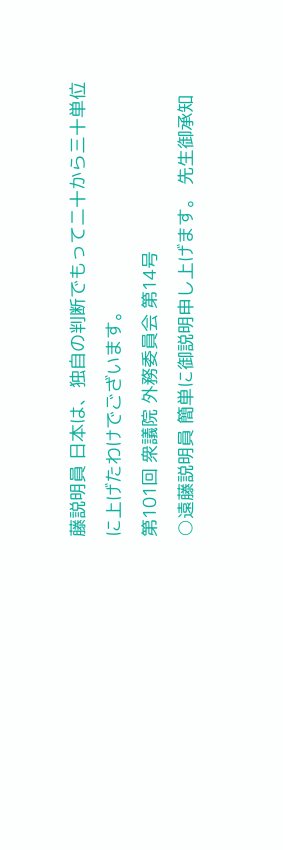藤説明員 日本は、独自の判断でもって二十から三十単位に上げたわけでございます。
第101回 衆議院 外務委員会 第14号
○遠藤説明員 簡単に御説明申し上げます。 先生御承知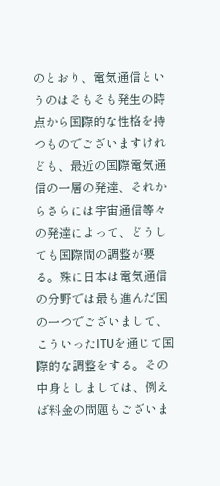のとおり、電気通信というのはそもそも発生の時点から国際的な性格を持つものでございますけれども、最近の国際電気通信の一層の発達、それからさらには宇宙通信等々の発達によって、どうしても国際間の調整が要る。殊に日本は電気通信の分野では最も進んだ国の一つでございまして、こういったITUを通じて国際的な調整をする。その中身としましては、例えば料金の問題もございま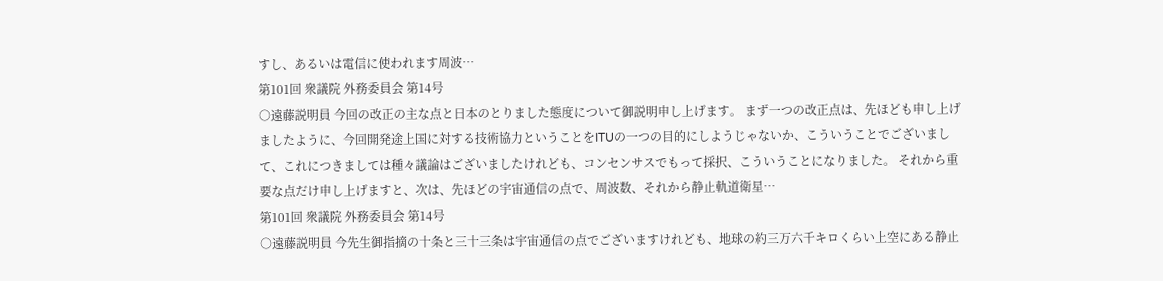すし、あるいは電信に使われます周波…
第101回 衆議院 外務委員会 第14号
○遠藤説明員 今回の改正の主な点と日本のとりました態度について御説明申し上げます。 まず一つの改正点は、先ほども申し上げましたように、今回開発途上国に対する技術協力ということをITUの一つの目的にしようじゃないか、こういうことでございまして、これにつきましては種々議論はございましたけれども、コンセンサスでもって採択、こういうことになりました。 それから重要な点だけ申し上げますと、次は、先ほどの宇宙通信の点で、周波数、それから静止軌道衛星…
第101回 衆議院 外務委員会 第14号
○遠藤説明員 今先生御指摘の十条と三十三条は宇宙通信の点でございますけれども、地球の約三万六千キロくらい上空にある静止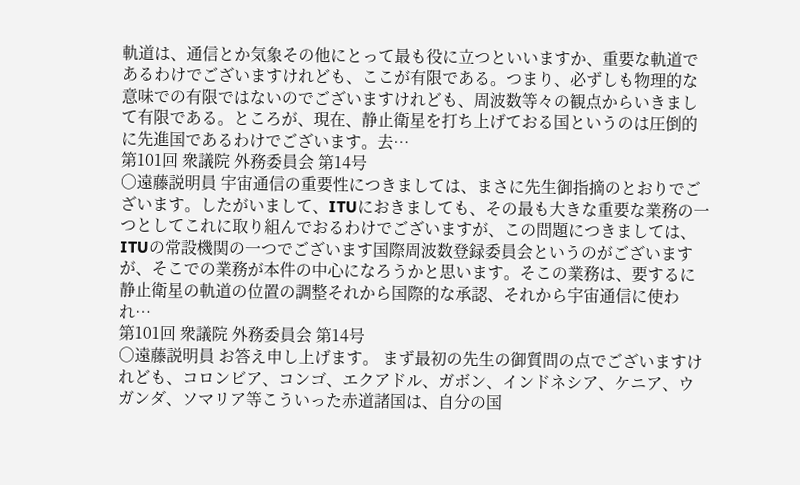軌道は、通信とか気象その他にとって最も役に立つといいますか、重要な軌道であるわけでございますけれども、ここが有限である。つまり、必ずしも物理的な意味での有限ではないのでございますけれども、周波数等々の観点からいきまして有限である。ところが、現在、静止衛星を打ち上げておる国というのは圧倒的に先進国であるわけでございます。去…
第101回 衆議院 外務委員会 第14号
○遠藤説明員 宇宙通信の重要性につきましては、まさに先生御指摘のとおりでございます。したがいまして、ITUにおきましても、その最も大きな重要な業務の一つとしてこれに取り組んでおるわけでございますが、この問題につきましては、ITUの常設機関の一つでございます国際周波数登録委員会というのがございますが、そこでの業務が本件の中心になろうかと思います。そこの業務は、要するに静止衛星の軌道の位置の調整それから国際的な承認、それから宇宙通信に使われ…
第101回 衆議院 外務委員会 第14号
○遠藤説明員 お答え申し上げます。 まず最初の先生の御質問の点でございますけれども、コロンビア、コンゴ、エクアドル、ガボン、インドネシア、ケニア、ウガンダ、ソマリア等こういった赤道諸国は、自分の国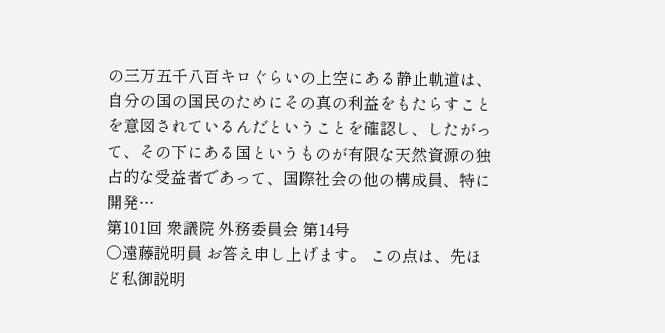の三万五千八百キロぐらいの上空にある静止軌道は、自分の国の国民のためにその真の利益をもたらすことを意図されているんだということを確認し、したがって、その下にある国というものが有限な天然資源の独占的な受益者であって、国際社会の他の構成員、特に開発…
第101回 衆議院 外務委員会 第14号
○遠藤説明員 お答え申し上げます。 この点は、先ほど私御説明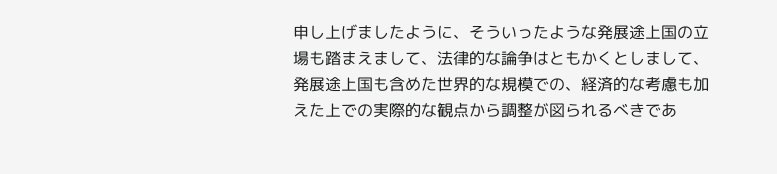申し上げましたように、そういったような発展途上国の立場も踏まえまして、法律的な論争はともかくとしまして、発展途上国も含めた世界的な規模での、経済的な考慮も加えた上での実際的な観点から調整が図られるべきであ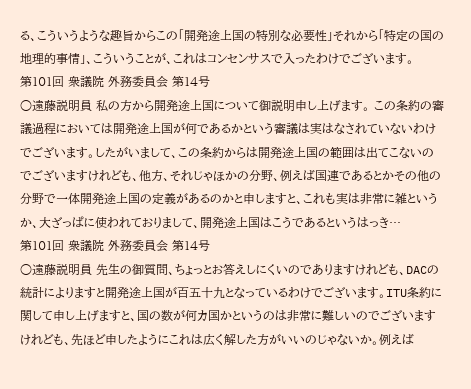る、こういうような趣旨からこの「開発途上国の特別な必要性」それから「特定の国の地理的事情」、こういうことが、これはコンセンサスで入ったわけでございます。
第101回 衆議院 外務委員会 第14号
○遠藤説明員 私の方から開発途上国について御説明申し上げます。 この条約の審議過程においては開発途上国が何であるかという審議は実はなされていないわけでございます。したがいまして、この条約からは開発途上国の範囲は出てこないのでございますけれども、他方、それじゃほかの分野、例えば国連であるとかその他の分野で一体開発途上国の定義があるのかと申しますと、これも実は非常に雑というか、大ざっぱに使われておりまして、開発途上国はこうであるというはっき…
第101回 衆議院 外務委員会 第14号
○遠藤説明員 先生の御質問、ちょっとお答えしにくいのでありますけれども、DACの統計によりますと開発途上国が百五十九となっているわけでございます。ITU条約に関して申し上げますと、国の数が何カ国かというのは非常に難しいのでございますけれども、先ほど申したようにこれは広く解した方がいいのじゃないか。例えば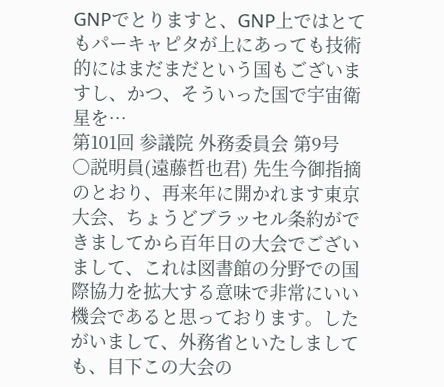GNPでとりますと、GNP上ではとてもパーキャピタが上にあっても技術的にはまだまだという国もございますし、かつ、そういった国で宇宙衛星を…
第101回 参議院 外務委員会 第9号
○説明員(遠藤哲也君) 先生今御指摘のとおり、再来年に開かれます東京大会、ちょうどブラッセル条約ができましてから百年日の大会でございまして、これは図書館の分野での国際協力を拡大する意味で非常にいい機会であると思っております。したがいまして、外務省といたしましても、目下この大会の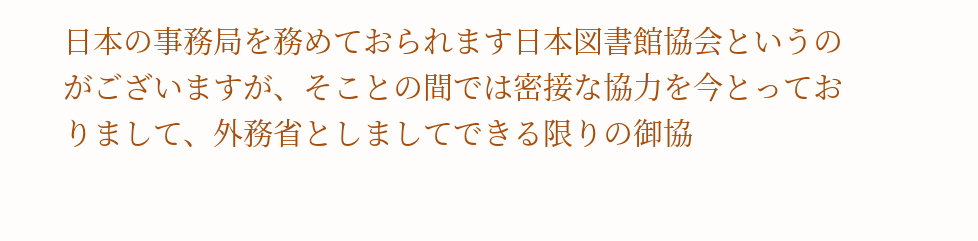日本の事務局を務めておられます日本図書館協会というのがございますが、そことの間では密接な協力を今とっておりまして、外務省としましてできる限りの御協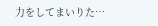力をしてまいりた…